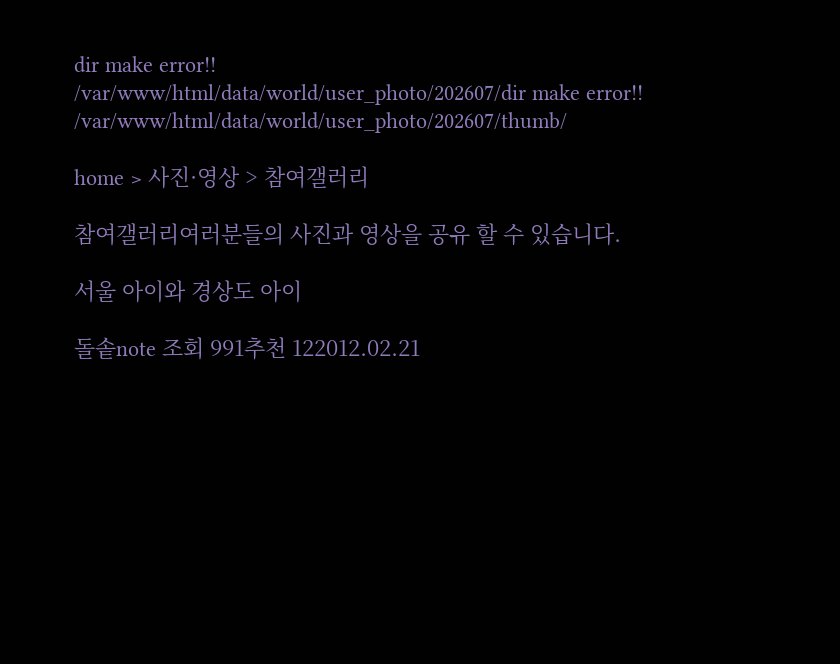dir make error!! /var/www/html/data/world/user_photo/202607/dir make error!! /var/www/html/data/world/user_photo/202607/thumb/

home > 사진·영상 > 참여갤러리

참여갤러리여러분들의 사진과 영상을 공유 할 수 있습니다.

서울 아이와 경상도 아이

돌솥note 조회 991추천 122012.02.21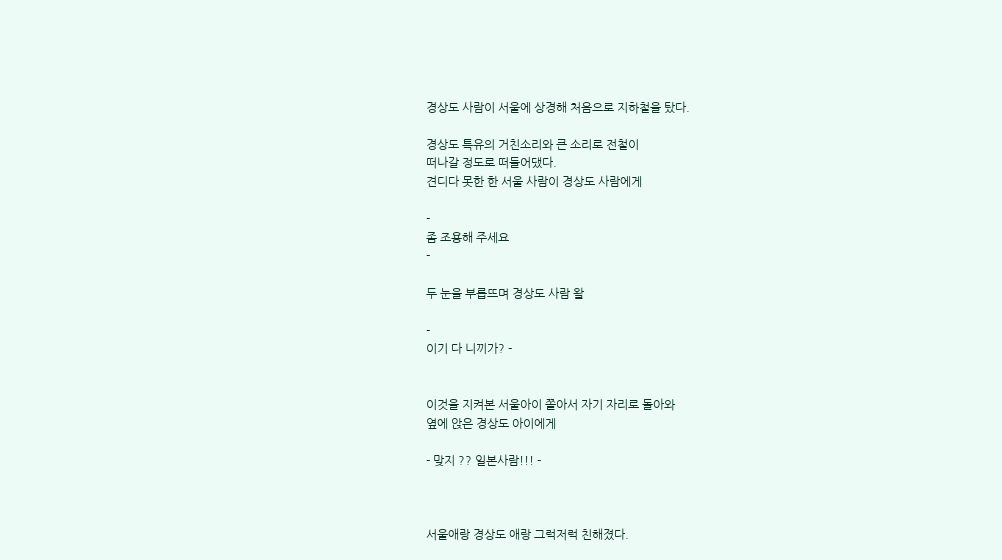경상도 사람이 서울에 상경해 처음으로 지하철을 탔다.

경상도 특유의 거친소리와 큰 소리로 전철이
떠나갈 정도로 떠들어댔다.
견디다 못한 한 서울 사람이 경상도 사람에게

-
좀 조용해 주세요
-

두 눈을 부릅뜨며 경상도 사람 왈

-
이기 다 니끼가? -


이것을 지켜본 서울아이 쫄아서 자기 자리로 돌아와
옆에 앉은 경상도 아이에게

- 맞지 ?? 일본사람!!! -



서울애랑 경상도 애랑 그럭저럭 친해졌다.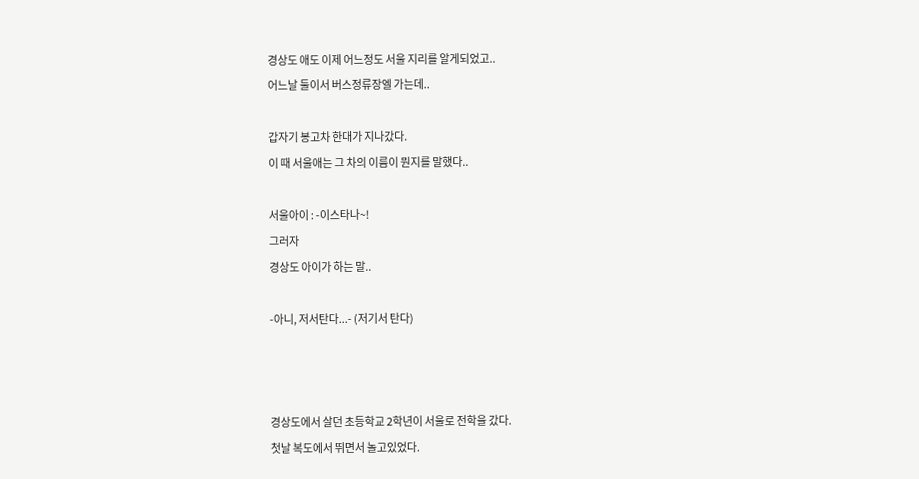경상도 애도 이제 어느정도 서울 지리를 알게되었고..
어느날 둘이서 버스정류장엘 가는데..

갑자기 봉고차 한대가 지나갔다.
이 때 서울애는 그 차의 이름이 뭔지를 말했다..

서울아이 : -이스타나~!
그러자
경상도 아이가 하는 말..

-아니, 저서탄다...- (저기서 탄다)



경상도에서 살던 초등학교 2학년이 서울로 전학을 갔다.
첫날 복도에서 뛰면서 놀고있었다.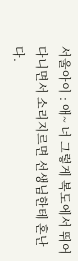서울아이 : 애~ 너 그렇게 복도에서 뛰어다니면서 소리지르면 선생님한테 혼난다.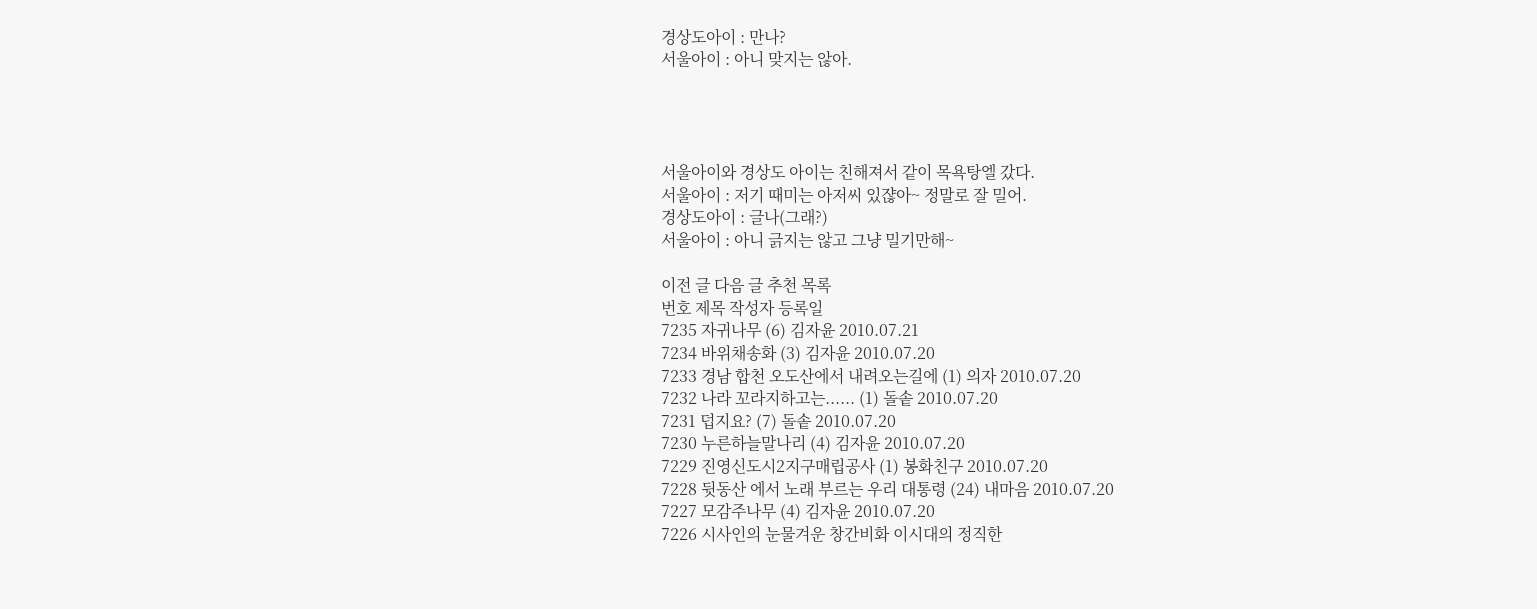경상도아이 : 만나?
서울아이 : 아니 맞지는 않아.




서울아이와 경상도 아이는 친해져서 같이 목욕탕엘 갔다.
서울아이 : 저기 때미는 아저씨 있쟎아~ 정말로 잘 밀어.
경상도아이 : 글나(그래?)
서울아이 : 아니 긁지는 않고 그냥 밀기만해~

이전 글 다음 글 추천 목록
번호 제목 작성자 등록일
7235 자귀나무 (6) 김자윤 2010.07.21
7234 바위채송화 (3) 김자윤 2010.07.20
7233 경남 합천 오도산에서 내려오는길에 (1) 의자 2010.07.20
7232 나라 꼬라지하고는...... (1) 돌솥 2010.07.20
7231 덥지요? (7) 돌솥 2010.07.20
7230 누른하늘말나리 (4) 김자윤 2010.07.20
7229 진영신도시2지구매립공사 (1) 봉화친구 2010.07.20
7228 뒷동산 에서 노래 부르는 우리 대통령 (24) 내마음 2010.07.20
7227 모감주나무 (4) 김자윤 2010.07.20
7226 시사인의 눈물겨운 창간비화 이시대의 정직한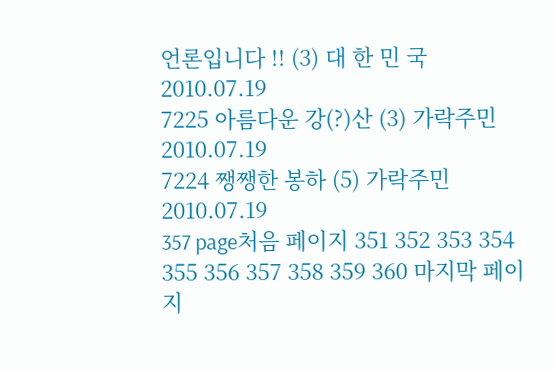언론입니다 !! (3) 대 한 민 국 2010.07.19
7225 아름다운 강(?)산 (3) 가락주민 2010.07.19
7224 쨍쨍한 봉하 (5) 가락주민 2010.07.19
357 page처음 페이지 351 352 353 354 355 356 357 358 359 360 마지막 페이지